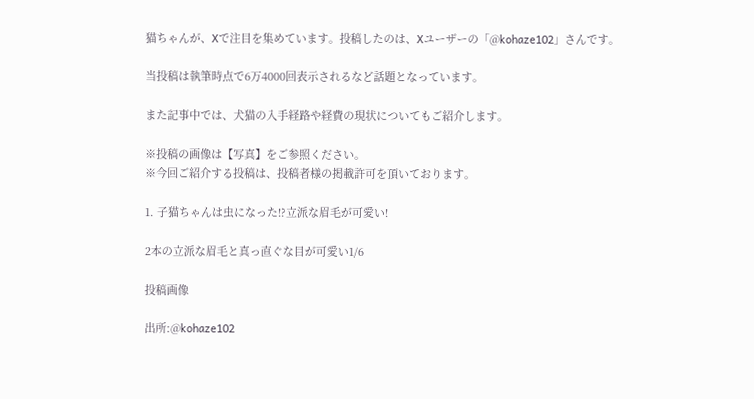猫ちゃんが、Xで注目を集めています。投稿したのは、Xユーザーの「@kohaze102」さんです。

当投稿は執筆時点で6万4000回表示されるなど話題となっています。

また記事中では、犬猫の入手経路や経費の現状についてもご紹介します。

※投稿の画像は【写真】をご参照ください。
※今回ご紹介する投稿は、投稿者様の掲載許可を頂いております。

1. 子猫ちゃんは虫になった!?立派な眉毛が可愛い!

2本の立派な眉毛と真っ直ぐな目が可愛い1/6

投稿画像

出所:@kohaze102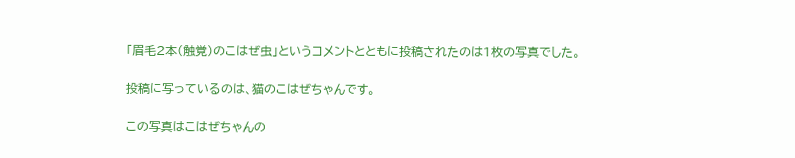「眉毛2本(触覚)のこはぜ虫」というコメントとともに投稿されたのは1枚の写真でした。

投稿に写っているのは、猫のこはぜちゃんです。

この写真はこはぜちゃんの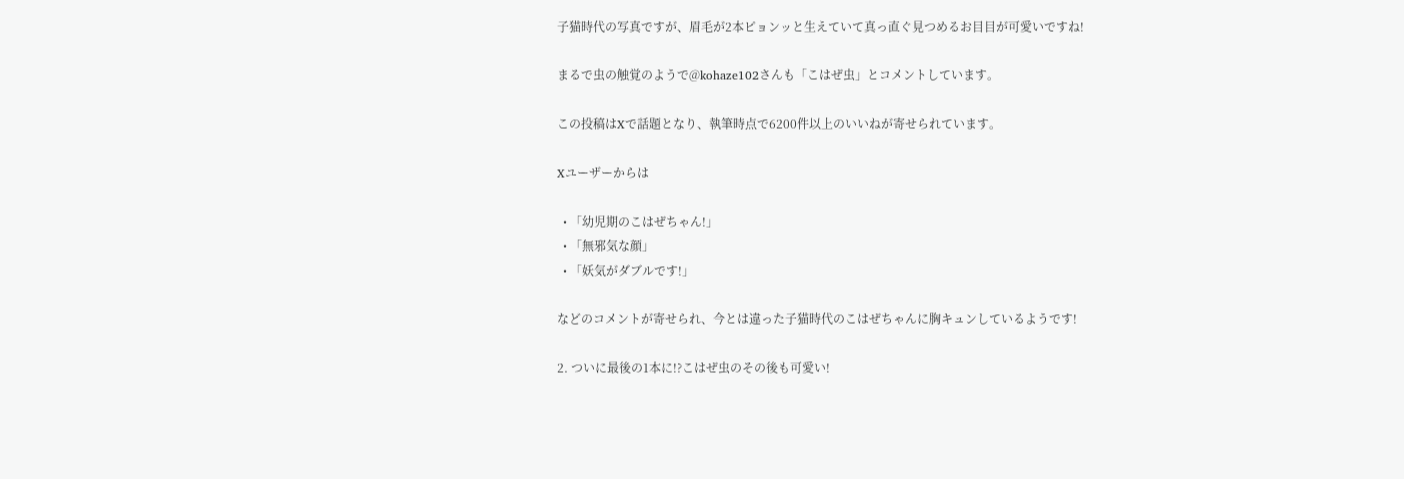子猫時代の写真ですが、眉毛が2本ピョンッと生えていて真っ直ぐ見つめるお目目が可愛いですね!

まるで虫の触覚のようで@kohaze102さんも「こはぜ虫」とコメントしています。

この投稿はXで話題となり、執筆時点で6200件以上のいいねが寄せられています。

Xユーザーからは

  • 「幼児期のこはぜちゃん!」
  • 「無邪気な顔」
  • 「妖気がダブルです!」

などのコメントが寄せられ、今とは違った子猫時代のこはぜちゃんに胸キュンしているようです!

2. ついに最後の1本に!?こはぜ虫のその後も可愛い!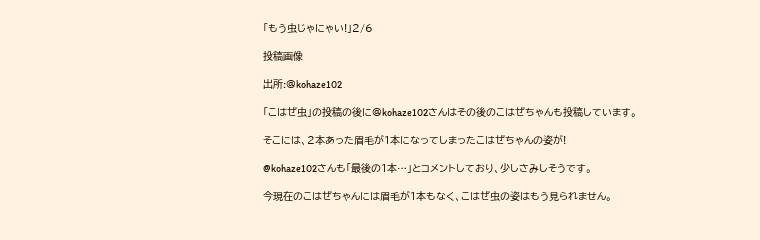「もう虫じゃにゃい!」2/6

投稿画像

出所:@kohaze102

「こはぜ虫」の投稿の後に@kohaze102さんはその後のこはぜちゃんも投稿しています。

そこには、2本あった眉毛が1本になってしまったこはぜちゃんの姿が!

@kohaze102さんも「最後の1本…」とコメントしており、少しさみしそうです。

今現在のこはぜちゃんには眉毛が1本もなく、こはぜ虫の姿はもう見られません。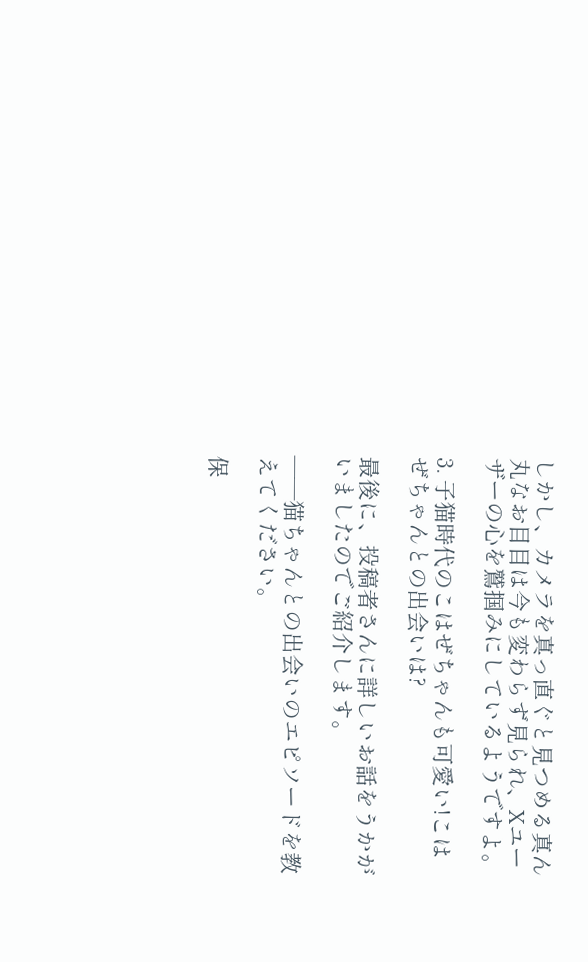しかし、カメラを真っ直ぐと見つめる真ん丸なお目目は今も変わらず見られ、Xユーザーの心を鷲掴みにしているようですよ。

3. 子猫時代のこはぜちゃんも可愛い!こはぜちゃんとの出会いは?

最後に、投稿者さんに詳しいお話をうかがいましたのでご紹介します。

――猫ちゃんとの出会いのエピソードを教えてください。

保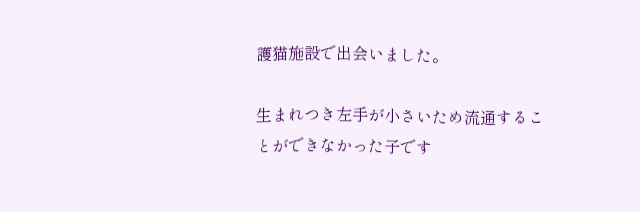護猫施設で出会いました。

生まれつき左手が小さいため流通することができなかった子です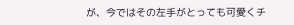が、今ではその左手がとっても可愛くチ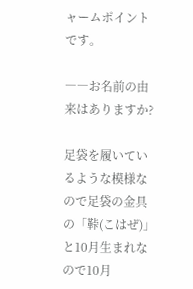ャームポイントです。

――お名前の由来はありますか?

足袋を履いているような模様なので足袋の金具の「鞐(こはぜ)」と10月生まれなので10月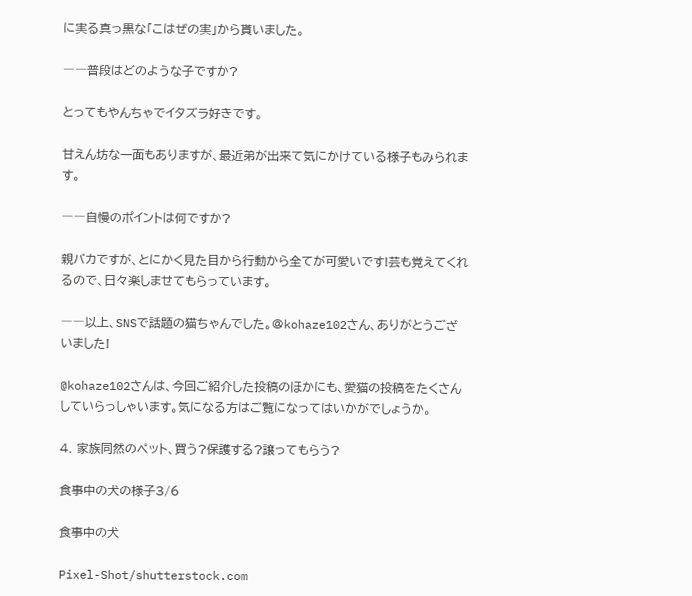に実る真っ黒な「こはぜの実」から貰いました。

――普段はどのような子ですか?

とってもやんちゃでイタズラ好きです。

甘えん坊な一面もありますが、最近弟が出来て気にかけている様子もみられます。

――自慢のポイントは何ですか?

親バカですが、とにかく見た目から行動から全てが可愛いです!芸も覚えてくれるので、日々楽しませてもらっています。

――以上、SNSで話題の猫ちゃんでした。@kohaze102さん、ありがとうございました!

@kohaze102さんは、今回ご紹介した投稿のほかにも、愛猫の投稿をたくさんしていらっしゃいます。気になる方はご覧になってはいかがでしょうか。

4. 家族同然のペット、買う?保護する?譲ってもらう?

食事中の犬の様子3/6

食事中の犬

Pixel-Shot/shutterstock.com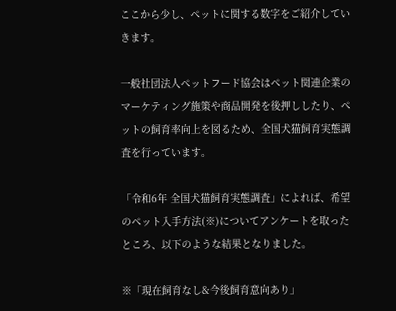ここから少し、ペットに関する数字をご紹介していきます。

一般社団法人ペットフード協会はペット関連企業のマーケティング施策や商品開発を後押ししたり、ペットの飼育率向上を図るため、全国犬猫飼育実態調査を行っています。

「令和6年 全国犬猫飼育実態調査」によれば、希望のペット入手方法(※)についてアンケートを取ったところ、以下のような結果となりました。

※「現在飼育なし&今後飼育意向あり」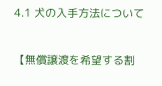4.1 犬の入手方法について

【無償譲渡を希望する割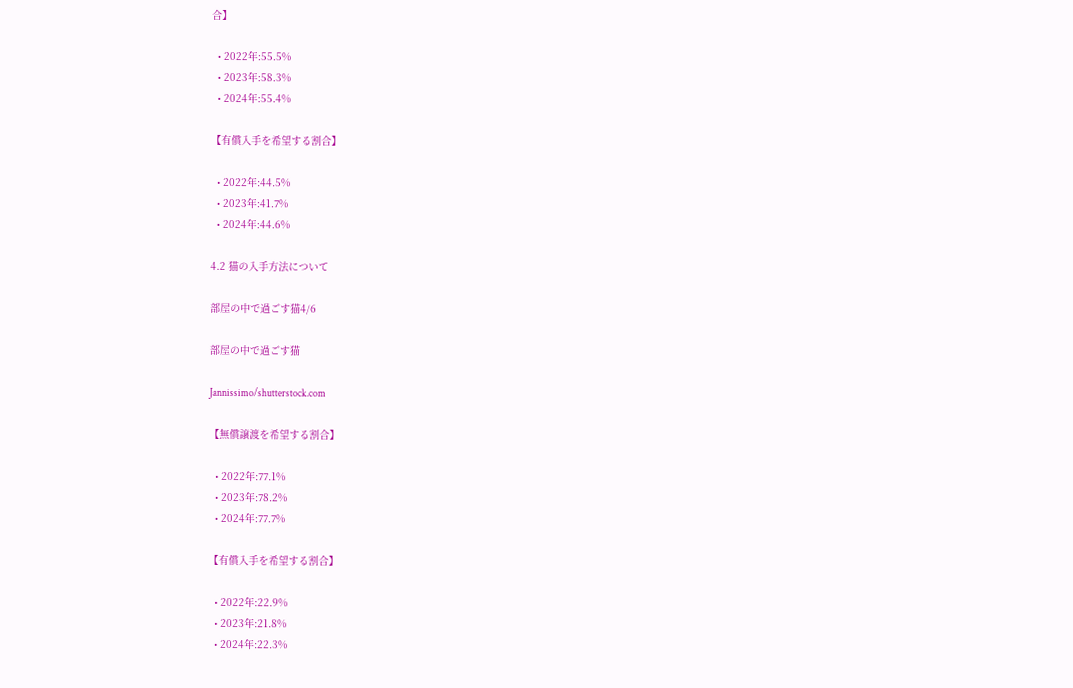合】

  • 2022年:55.5%
  • 2023年:58.3%
  • 2024年:55.4%

【有償入手を希望する割合】

  • 2022年:44.5%
  • 2023年:41.7%
  • 2024年:44.6%

4.2 猫の入手方法について

部屋の中で過ごす猫4/6

部屋の中で過ごす猫

Jannissimo/shutterstock.com

【無償譲渡を希望する割合】

  • 2022年:77.1%
  • 2023年:78.2%
  • 2024年:77.7%

【有償入手を希望する割合】

  • 2022年:22.9%
  • 2023年:21.8%
  • 2024年:22.3%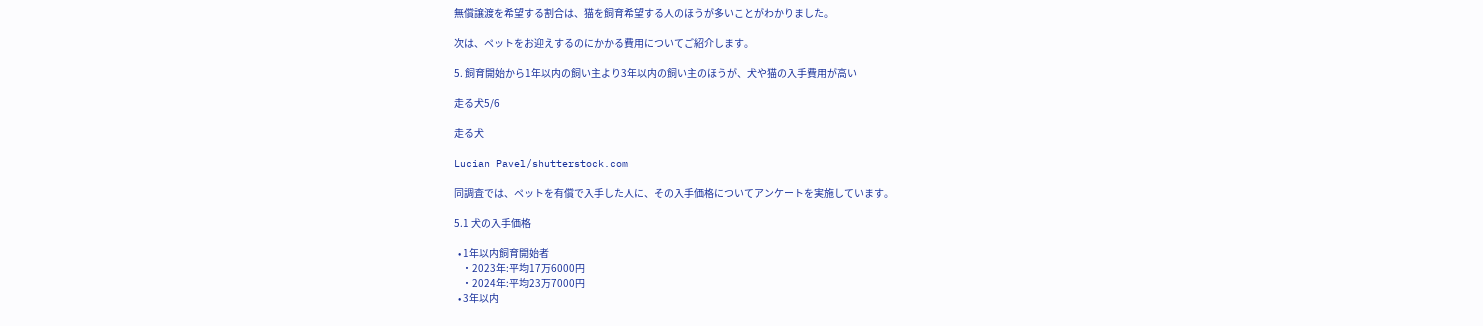無償譲渡を希望する割合は、猫を飼育希望する人のほうが多いことがわかりました。

次は、ペットをお迎えするのにかかる費用についてご紹介します。

5. 飼育開始から1年以内の飼い主より3年以内の飼い主のほうが、犬や猫の入手費用が高い

走る犬5/6

走る犬

Lucian Pavel/shutterstock.com

同調査では、ペットを有償で入手した人に、その入手価格についてアンケートを実施しています。

5.1 犬の入手価格

  • 1年以内飼育開始者
    ・2023年:平均17万6000円
    ・2024年:平均23万7000円
  • 3年以内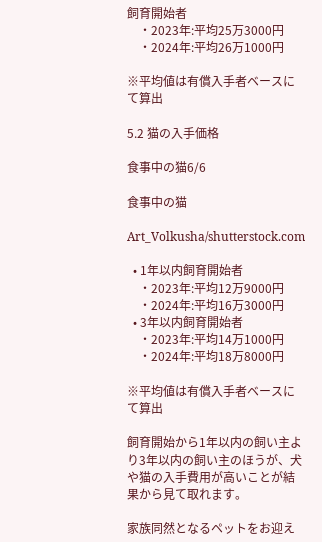飼育開始者
    ・2023年:平均25万3000円
    ・2024年:平均26万1000円

※平均値は有償入手者ベースにて算出

5.2 猫の入手価格

食事中の猫6/6

食事中の猫

Art_Volkusha/shutterstock.com

  • 1年以内飼育開始者
    ・2023年:平均12万9000円
    ・2024年:平均16万3000円
  • 3年以内飼育開始者
    ・2023年:平均14万1000円
    ・2024年:平均18万8000円

※平均値は有償入手者ベースにて算出

飼育開始から1年以内の飼い主より3年以内の飼い主のほうが、犬や猫の入手費用が高いことが結果から見て取れます。

家族同然となるペットをお迎え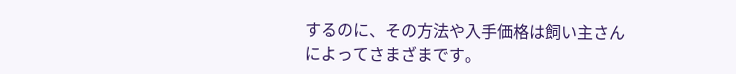するのに、その方法や入手価格は飼い主さんによってさまざまです。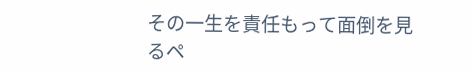その一生を責任もって面倒を見るペ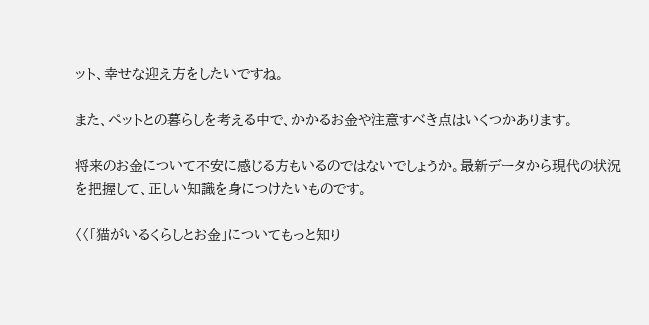ット、幸せな迎え方をしたいですね。

また、ペットとの暮らしを考える中で、かかるお金や注意すべき点はいくつかあります。

将来のお金について不安に感じる方もいるのではないでしょうか。最新データから現代の状況を把握して、正しい知識を身につけたいものです。

〈〈「猫がいるくらしとお金」についてもっと知り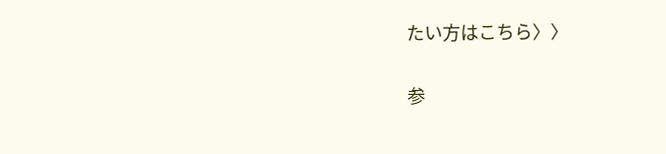たい方はこちら〉〉

参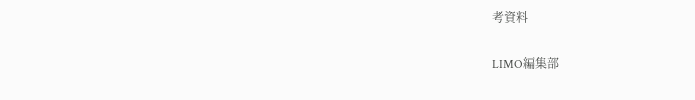考資料

LIMO編集部